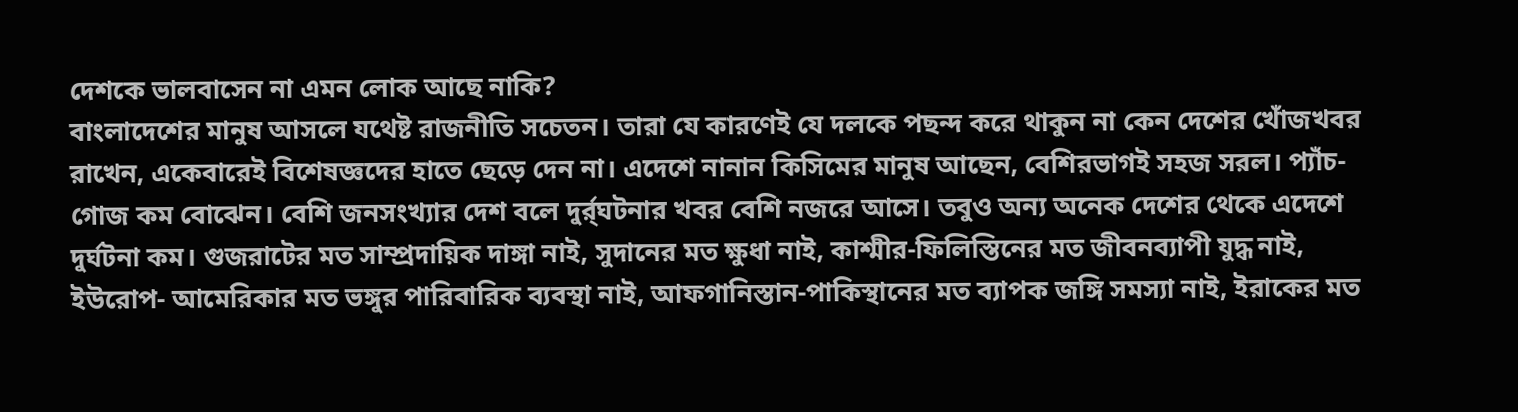দেশকে ভালবাসেন না এমন লোক আছে নাকি?
বাংলাদেশের মানুষ আসলে যথেষ্ট রাজনীতি সচেতন। তারা যে কারণেই যে দলকে পছন্দ করে থাকুন না কেন দেশের খোঁজখবর রাখেন, একেবারেই বিশেষজ্ঞদের হাতে ছেড়ে দেন না। এদেশে নানান কিসিমের মানুষ আছেন, বেশিরভাগই সহজ সরল। প্যাঁচ-গোজ কম বোঝেন। বেশি জনসংখ্যার দেশ বলে দুর্র্ঘটনার খবর বেশি নজরে আসে। তবুও অন্য অনেক দেশের থেকে এদেশে দুর্ঘটনা কম। গুজরাটের মত সাম্প্রদায়িক দাঙ্গা নাই, সুদানের মত ক্ষুধা নাই, কাশ্মীর-ফিলিস্তিনের মত জীবনব্যাপী যুদ্ধ নাই, ইউরোপ- আমেরিকার মত ভঙ্গুর পারিবারিক ব্যবস্থা নাই, আফগানিস্তান-পাকিস্থানের মত ব্যাপক জঙ্গি সমস্যা নাই, ইরাকের মত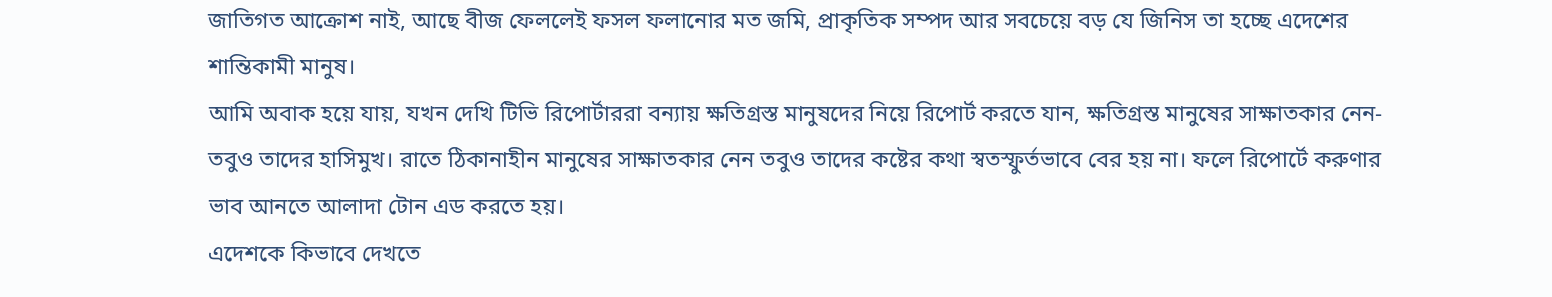জাতিগত আক্রোশ নাই, আছে বীজ ফেললেই ফসল ফলানোর মত জমি, প্রাকৃতিক সম্পদ আর সবচেয়ে বড় যে জিনিস তা হচ্ছে এদেশের শান্তিকামী মানুষ।
আমি অবাক হয়ে যায়, যখন দেখি টিভি রিপোর্টাররা বন্যায় ক্ষতিগ্রস্ত মানুষদের নিয়ে রিপোর্ট করতে যান, ক্ষতিগ্রস্ত মানুষের সাক্ষাতকার নেন- তবুও তাদের হাসিমুখ। রাতে ঠিকানাহীন মানুষের সাক্ষাতকার নেন তবুও তাদের কষ্টের কথা স্বতস্ফুর্তভাবে বের হয় না। ফলে রিপোর্টে করুণার ভাব আনতে আলাদা টোন এড করতে হয়।
এদেশকে কিভাবে দেখতে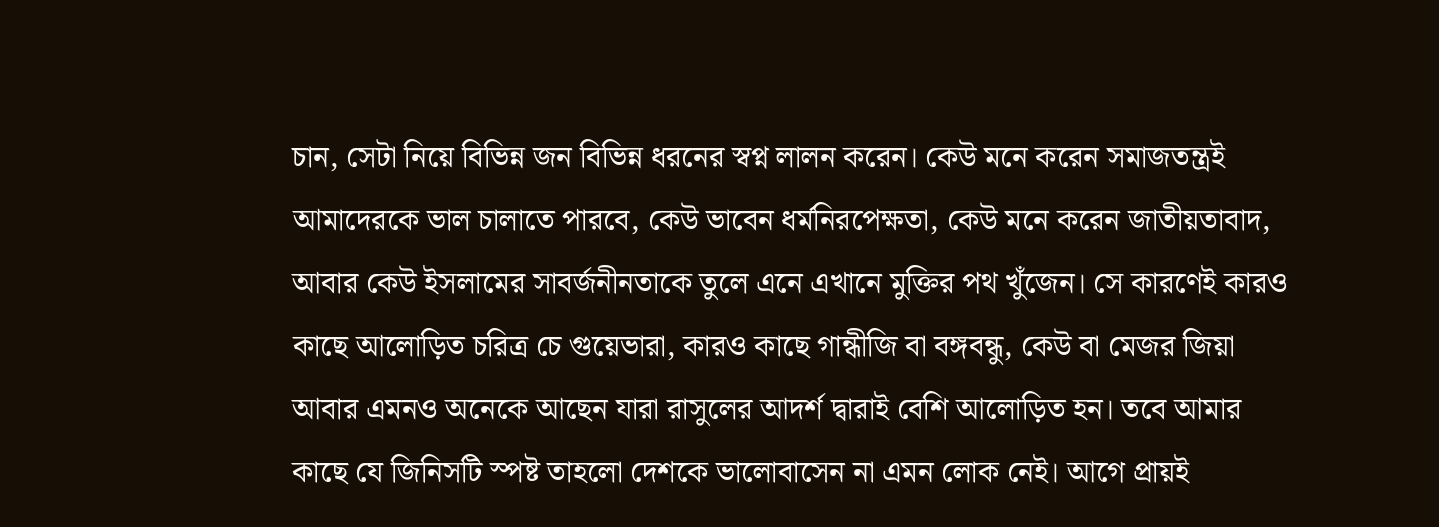চান, সেটা নিয়ে বিভিন্ন জন বিভিন্ন ধরনের স্বপ্ন লালন করেন। কেউ মনে করেন সমাজতন্ত্রই আমাদেরকে ভাল চালাতে পারবে, কেউ ভাবেন ধর্মনিরপেক্ষতা, কেউ মনে করেন জাতীয়তাবাদ, আবার কেউ ইসলামের সাবর্জনীনতাকে তুলে এনে এখানে মুক্তির পথ খুঁজেন। সে কারণেই কারও কাছে আলোড়িত চরিত্র চে গুয়েভারা, কারও কাছে গান্ধীজি বা বঙ্গবন্ধু, কেউ বা মেজর জিয়া আবার এমনও অনেকে আছেন যারা রাসুলের আদর্শ দ্বারাই বেশি আলোড়িত হন। তবে আমার কাছে যে জিনিসটি স্পষ্ট তাহলো দেশকে ভালোবাসেন না এমন লোক নেই। আগে প্রায়ই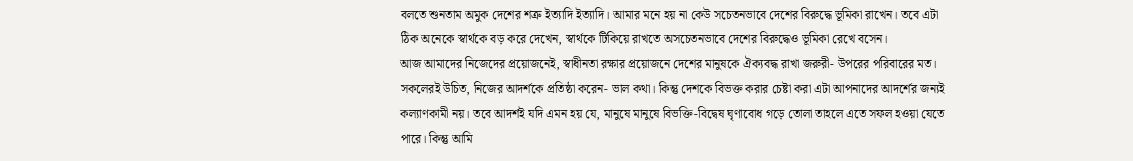বলতে শুনতাম অমুক দেশের শত্রু ইত্যাদি ইত্যাদি। আমার মনে হয় না কেউ সচেতনভাবে দেশের বিরুদ্ধে ভূমিকা রাখেন। তবে এটা ঠিক অনেকে স্বার্থকে বড় করে দেখেন, স্বার্থকে টিকিয়ে রাখতে অসচেতনভাবে দেশের বিরুদ্ধেও ভূমিকা রেখে বসেন।
আজ আমাদের নিজেদের প্রয়োজনেই, স্বাধীনতা রক্ষার প্রয়োজনে দেশের মানুষকে ঐক্যবদ্ধ রাখা জরুরী- উপরের পরিবারের মত। সকলেরই উচিত, নিজের আদর্শকে প্রতিষ্ঠা করেন- ভাল কথা। কিন্তু দেশকে বিভক্ত করার চেষ্টা করা এটা আপনাদের আদর্শের জন্যই কল্যাণকামী নয়। তবে আদর্শই যদি এমন হয় যে, মানুষে মানুষে বিভক্তি-বিদ্বেষ ঘৃণাবোধ গড়ে তোলা তাহলে এতে সফল হওয়া যেতে পারে। কিন্তু আমি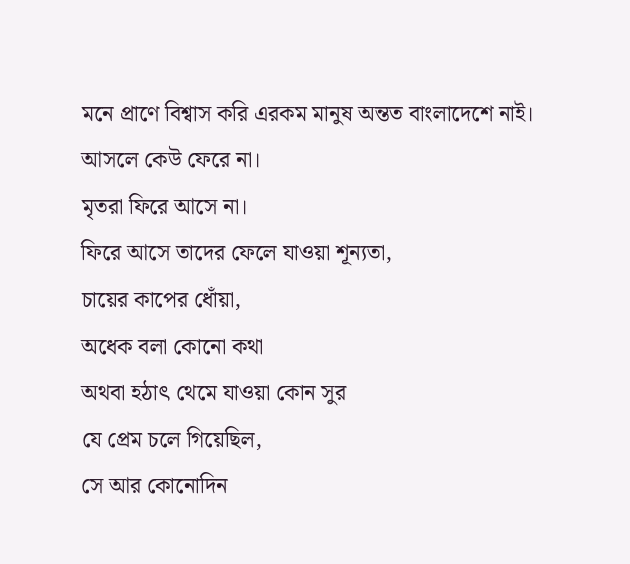মনে প্রাণে বিশ্বাস করি এরকম মানুষ অন্তত বাংলাদেশে নাই।
আসলে কেউ ফেরে না।
মৃতরা ফিরে আসে না।
ফিরে আসে তাদের ফেলে যাওয়া শূন্যতা,
চায়ের কাপের ধোঁয়া,
অধেক বলা কোনো কথা
অথবা হঠাৎ থেমে যাওয়া কোন সুর
যে প্রেম চলে গিয়েছিল,
সে আর কোনোদিন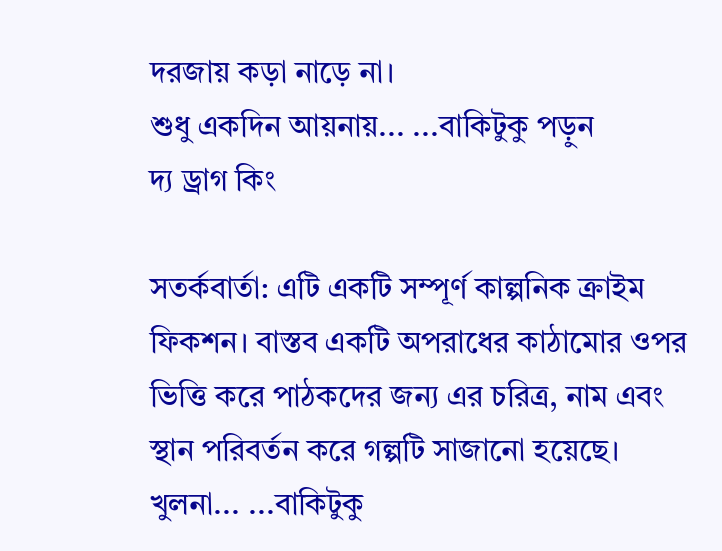দরজায় কড়া নাড়ে না।
শুধু একদিন আয়নায়... ...বাকিটুকু পড়ুন
দ্য ড্রাগ কিং

সতর্কবার্তা: এটি একটি সম্পূর্ণ কাল্পনিক ক্রাইম ফিকশন। বাস্তব একটি অপরাধের কাঠামোর ওপর ভিত্তি করে পাঠকদের জন্য এর চরিত্র, নাম এবং স্থান পরিবর্তন করে গল্পটি সাজানো হয়েছে।
খুলনা... ...বাকিটুকু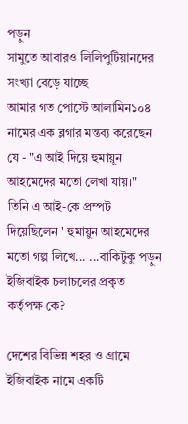পড়ুন
সামুতে আবারও লিলিপুটিয়ানদের সংখ্যা বেড়ে যাচ্ছে
আমার গত পোস্টে আলামিন১০৪ নামের এক ব্লগার মন্তব্য করেছেন যে - "এ আই দিয়ে হুমায়ূন আহমেদের মতো লেখা যায়।"
তিনি এ আই-কে প্রম্পট দিয়েছিলেন ' হুমায়ুন আহমেদের মতো গল্প লিখে... ...বাকিটুকু পড়ুন
ইজিবাইক চলাচলের প্রকৃত কর্তৃপক্ষ কে?

দেশের বিভিন্ন শহর ও গ্রামে ইজিবাইক নামে একটি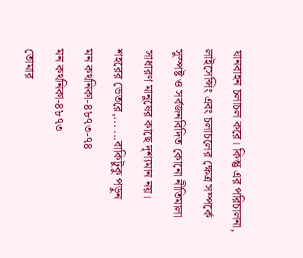যানবাহন চলাচল করে। কিন্তু এর পরিচালনা, লাইসেন্সিং এবং চলাচলের ক্ষেত্র সম্পর্কে সুস্পষ্ট ও সর্বজনবিদিত কোনো নীতিমালা সাধারণ মানুষের কাছে দৃশ্যমান নয়।
শহরের ভেতরে,... ...বাকিটুকু পড়ুন
মন কথনিকা-৪৮৭৩-৭৪
মন কথনিকা-৪৮৭৩
তোমার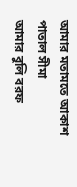আমার মতামতে আকাশ পাতাল সীমা
আমার বুলি বরফ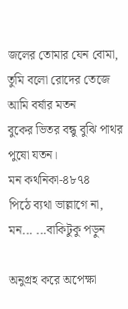জলের তোমার যেন বোমা,
তুমি বলো রোদের তেজে আমি বর্ষার মতন
বুকের ভিতর বন্ধু বুঝি পাথর পুষো যতন।
মন কথনিকা-৪৮৭৪
পিঠে ব্যথা ভাল্লাগে না, মন... ...বাকিটুকু পড়ুন

অনুগ্রহ করে অপেক্ষা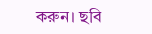করুন। ছবি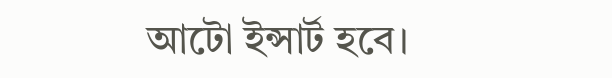আটো ইন্সার্ট হবে।